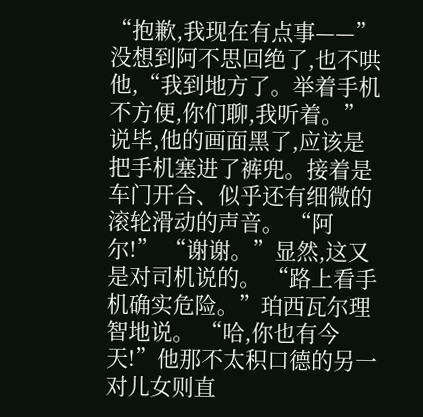“抱歉,我现在有点事——”没想到阿不思回绝了,也不哄他,“我到地方了。举着手机不方便,你们聊,我听着。” 说毕,他的画面黑了,应该是把手机塞进了裤兜。接着是车门开合、似乎还有细微的滚轮滑动的声音。 “阿尔!” “谢谢。”显然,这又是对司机说的。 “路上看手机确实危险。”珀西瓦尔理智地说。 “哈,你也有今天!”他那不太积口德的另一对儿女则直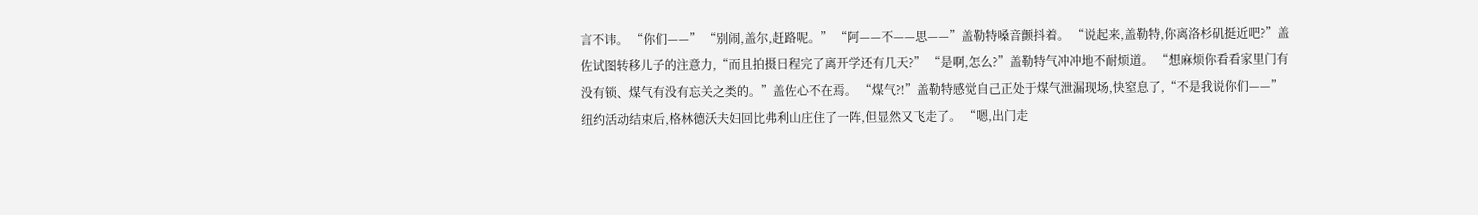言不讳。 “你们——” “别闹,盖尔,赶路呢。” “阿——不——思——”盖勒特嗓音颤抖着。 “说起来,盖勒特,你离洛杉矶挺近吧?”盖佐试图转移儿子的注意力,“而且拍摄日程完了离开学还有几天?” “是啊,怎么?”盖勒特气冲冲地不耐烦道。 “想麻烦你看看家里门有没有锁、煤气有没有忘关之类的。”盖佐心不在焉。 “煤气?!”盖勒特感觉自己正处于煤气泄漏现场,快窒息了,“不是我说你们——” 纽约活动结束后,格林德沃夫妇回比弗利山庄住了一阵,但显然又飞走了。 “嗯,出门走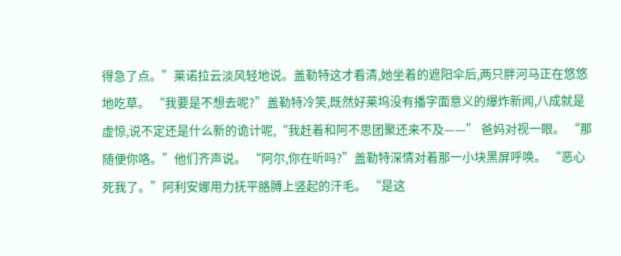得急了点。”莱诺拉云淡风轻地说。盖勒特这才看清,她坐着的遮阳伞后,两只胖河马正在悠悠地吃草。 “我要是不想去呢?”盖勒特冷笑,既然好莱坞没有播字面意义的爆炸新闻,八成就是虚惊,说不定还是什么新的诡计呢,“我赶着和阿不思团聚还来不及——” 爸妈对视一眼。 “那随便你咯。”他们齐声说。 “阿尔,你在听吗?”盖勒特深情对着那一小块黑屏呼唤。 “恶心死我了。”阿利安娜用力抚平胳膊上竖起的汗毛。 “是这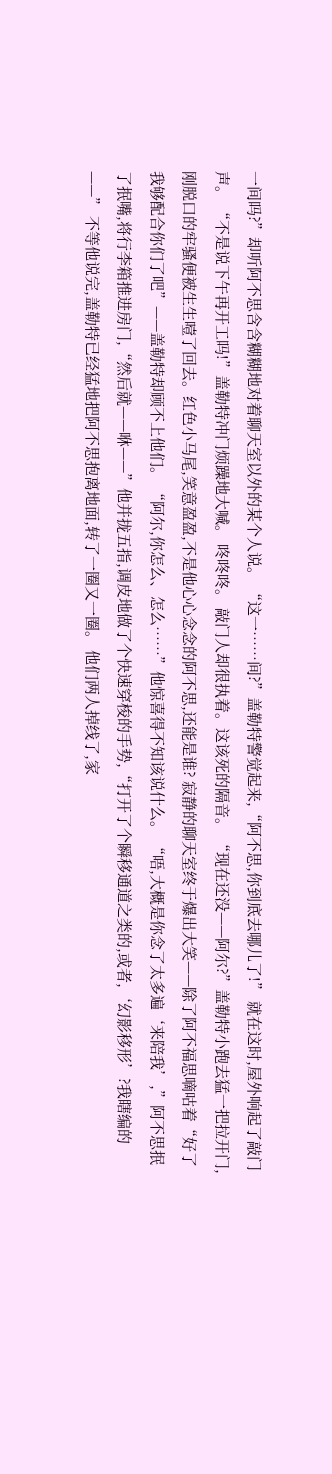一间吗?”却听阿不思含含糊糊地对着聊天室以外的某个人说。 “这一……间?”盖勒特警觉起来,“阿不思,你到底去哪儿了!” 就在这时,屋外响起了敲门声。 “不是说下午再开工吗!”盖勒特冲门烦躁地大喊。 咚咚咚。 敲门人却很执着。这该死的隔音。 “现在还没——阿尔?”盖勒特小跑去猛一把拉开门,刚脱口的牢骚便被生生噎了回去。红色小马尾,笑意盈盈,不是他心心念念的阿不思,还能是谁? 寂静的聊天室终于爆出大笑——除了阿不福思嘀咕着“好了我够配合你们了吧”——盖勒特却顾不上他们。 “阿尔,你怎么、怎么……”他惊喜得不知该说什么。 “唔,大概是你念了太多遍‘来陪我’,”阿不思抿了抿嘴,将行李箱推进房门,“然后就——咻——”他并拢五指,调皮地做了个快速穿梭的手势,“打开了个瞬移通道之类的,或者,‘幻影移形’?我瞎编的——” 不等他说完,盖勒特已经猛地把阿不思抱离地面,转了一圈又一圈。 他们两人掉线了,家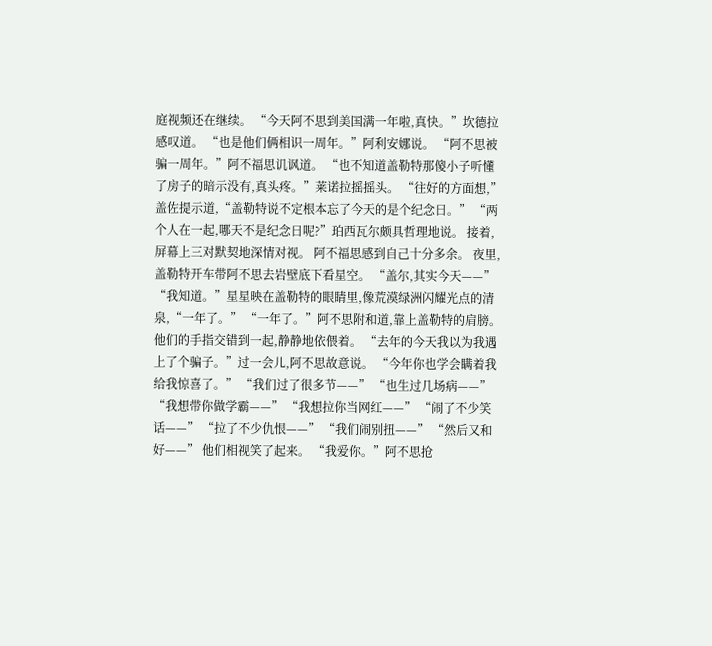庭视频还在继续。 “今天阿不思到美国满一年啦,真快。”坎德拉感叹道。 “也是他们俩相识一周年。”阿利安娜说。 “阿不思被骗一周年。”阿不福思讥讽道。 “也不知道盖勒特那傻小子听懂了房子的暗示没有,真头疼。”莱诺拉摇摇头。 “往好的方面想,”盖佐提示道,“盖勒特说不定根本忘了今天的是个纪念日。” “两个人在一起,哪天不是纪念日呢?”珀西瓦尔颇具哲理地说。 接着,屏幕上三对默契地深情对视。 阿不福思感到自己十分多余。 夜里,盖勒特开车带阿不思去岩壁底下看星空。 “盖尔,其实今天——” “我知道。”星星映在盖勒特的眼睛里,像荒漠绿洲闪耀光点的清泉,“一年了。” “一年了。”阿不思附和道,靠上盖勒特的肩膀。 他们的手指交错到一起,静静地依偎着。 “去年的今天我以为我遇上了个骗子。”过一会儿,阿不思故意说。 “今年你也学会瞒着我给我惊喜了。” “我们过了很多节——” “也生过几场病——” “我想带你做学霸——” “我想拉你当网红——” “闹了不少笑话——” “拉了不少仇恨——” “我们闹别扭——” “然后又和好——” 他们相视笑了起来。 “我爱你。”阿不思抢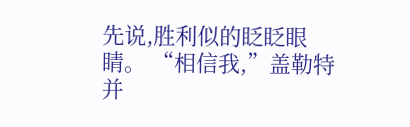先说,胜利似的眨眨眼睛。 “相信我,”盖勒特并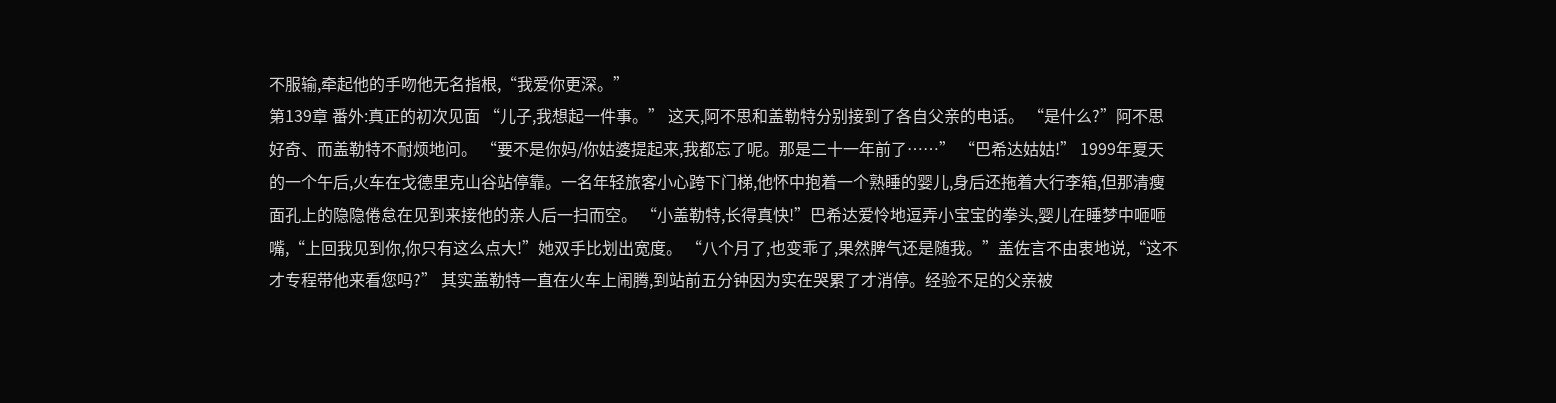不服输,牵起他的手吻他无名指根,“我爱你更深。”
第139章 番外:真正的初次见面 “儿子,我想起一件事。” 这天,阿不思和盖勒特分别接到了各自父亲的电话。 “是什么?”阿不思好奇、而盖勒特不耐烦地问。 “要不是你妈/你姑婆提起来,我都忘了呢。那是二十一年前了……” “巴希达姑姑!” 1999年夏天的一个午后,火车在戈德里克山谷站停靠。一名年轻旅客小心跨下门梯,他怀中抱着一个熟睡的婴儿,身后还拖着大行李箱,但那清瘦面孔上的隐隐倦怠在见到来接他的亲人后一扫而空。 “小盖勒特,长得真快!”巴希达爱怜地逗弄小宝宝的拳头,婴儿在睡梦中咂咂嘴,“上回我见到你,你只有这么点大!”她双手比划出宽度。 “八个月了,也变乖了,果然脾气还是随我。”盖佐言不由衷地说,“这不才专程带他来看您吗?” 其实盖勒特一直在火车上闹腾,到站前五分钟因为实在哭累了才消停。经验不足的父亲被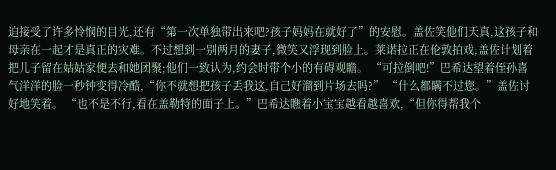迫接受了许多怜悯的目光,还有“第一次单独带出来吧?孩子妈妈在就好了”的安慰。盖佐笑他们天真,这孩子和母亲在一起才是真正的灾难。不过想到一别两月的妻子,微笑又浮现到脸上。莱诺拉正在伦敦拍戏,盖佐计划着把儿子留在姑姑家便去和她团聚;他们一致认为,约会时带个小的有碍观瞻。 “可拉倒吧!”巴希达望着侄孙喜气洋洋的脸一秒钟变得冷酷,“你不就想把孩子丢我这,自己好溜到片场去吗?” “什么都瞒不过您。”盖佐讨好地笑着。 “也不是不行,看在盖勒特的面子上。”巴希达瞧着小宝宝越看越喜欢,“但你得帮我个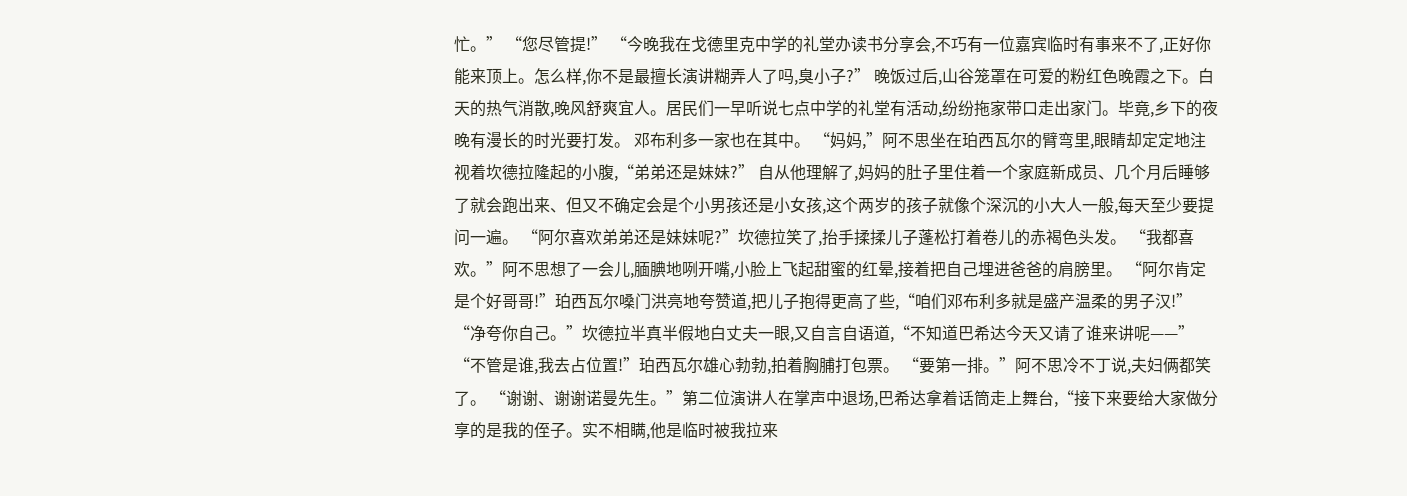忙。” “您尽管提!” “今晚我在戈德里克中学的礼堂办读书分享会,不巧有一位嘉宾临时有事来不了,正好你能来顶上。怎么样,你不是最擅长演讲糊弄人了吗,臭小子?” 晚饭过后,山谷笼罩在可爱的粉红色晚霞之下。白天的热气消散,晚风舒爽宜人。居民们一早听说七点中学的礼堂有活动,纷纷拖家带口走出家门。毕竟,乡下的夜晚有漫长的时光要打发。 邓布利多一家也在其中。 “妈妈,”阿不思坐在珀西瓦尔的臂弯里,眼睛却定定地注视着坎德拉隆起的小腹,“弟弟还是妹妹?” 自从他理解了,妈妈的肚子里住着一个家庭新成员、几个月后睡够了就会跑出来、但又不确定会是个小男孩还是小女孩,这个两岁的孩子就像个深沉的小大人一般,每天至少要提问一遍。 “阿尔喜欢弟弟还是妹妹呢?”坎德拉笑了,抬手揉揉儿子蓬松打着卷儿的赤褐色头发。 “我都喜欢。”阿不思想了一会儿,腼腆地咧开嘴,小脸上飞起甜蜜的红晕,接着把自己埋进爸爸的肩膀里。 “阿尔肯定是个好哥哥!”珀西瓦尔嗓门洪亮地夸赞道,把儿子抱得更高了些,“咱们邓布利多就是盛产温柔的男子汉!”
“净夸你自己。”坎德拉半真半假地白丈夫一眼,又自言自语道,“不知道巴希达今天又请了谁来讲呢——” “不管是谁,我去占位置!”珀西瓦尔雄心勃勃,拍着胸脯打包票。 “要第一排。”阿不思冷不丁说,夫妇俩都笑了。 “谢谢、谢谢诺曼先生。”第二位演讲人在掌声中退场,巴希达拿着话筒走上舞台,“接下来要给大家做分享的是我的侄子。实不相瞒,他是临时被我拉来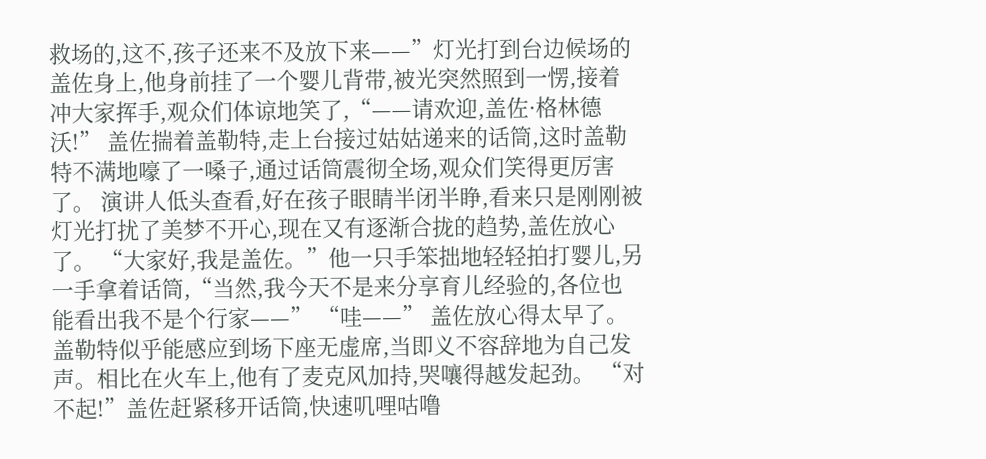救场的,这不,孩子还来不及放下来——”灯光打到台边候场的盖佐身上,他身前挂了一个婴儿背带,被光突然照到一愣,接着冲大家挥手,观众们体谅地笑了,“——请欢迎,盖佐·格林德沃!” 盖佐揣着盖勒特,走上台接过姑姑递来的话筒,这时盖勒特不满地嚎了一嗓子,通过话筒震彻全场,观众们笑得更厉害了。 演讲人低头查看,好在孩子眼睛半闭半睁,看来只是刚刚被灯光打扰了美梦不开心,现在又有逐渐合拢的趋势,盖佐放心了。 “大家好,我是盖佐。”他一只手笨拙地轻轻拍打婴儿,另一手拿着话筒,“当然,我今天不是来分享育儿经验的,各位也能看出我不是个行家——” “哇——” 盖佐放心得太早了。 盖勒特似乎能感应到场下座无虚席,当即义不容辞地为自己发声。相比在火车上,他有了麦克风加持,哭嚷得越发起劲。 “对不起!”盖佐赶紧移开话筒,快速叽哩咕噜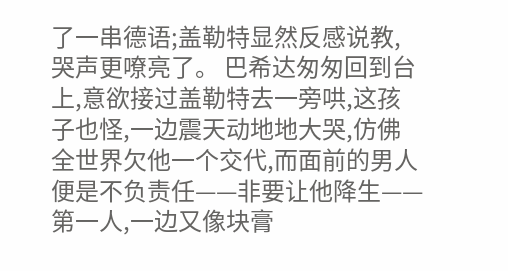了一串德语;盖勒特显然反感说教,哭声更嘹亮了。 巴希达匆匆回到台上,意欲接过盖勒特去一旁哄,这孩子也怪,一边震天动地地大哭,仿佛全世界欠他一个交代,而面前的男人便是不负责任——非要让他降生——第一人,一边又像块膏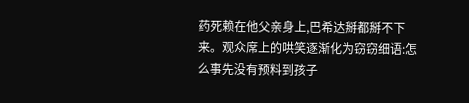药死赖在他父亲身上,巴希达掰都掰不下来。观众席上的哄笑逐渐化为窃窃细语:怎么事先没有预料到孩子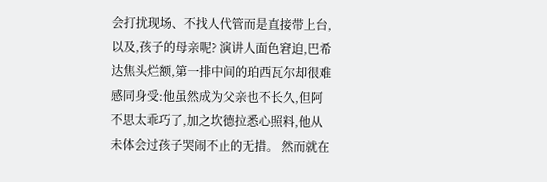会打扰现场、不找人代管而是直接带上台,以及,孩子的母亲呢? 演讲人面色窘迫,巴希达焦头烂额,第一排中间的珀西瓦尔却很难感同身受:他虽然成为父亲也不长久,但阿不思太乖巧了,加之坎德拉悉心照料,他从未体会过孩子哭闹不止的无措。 然而就在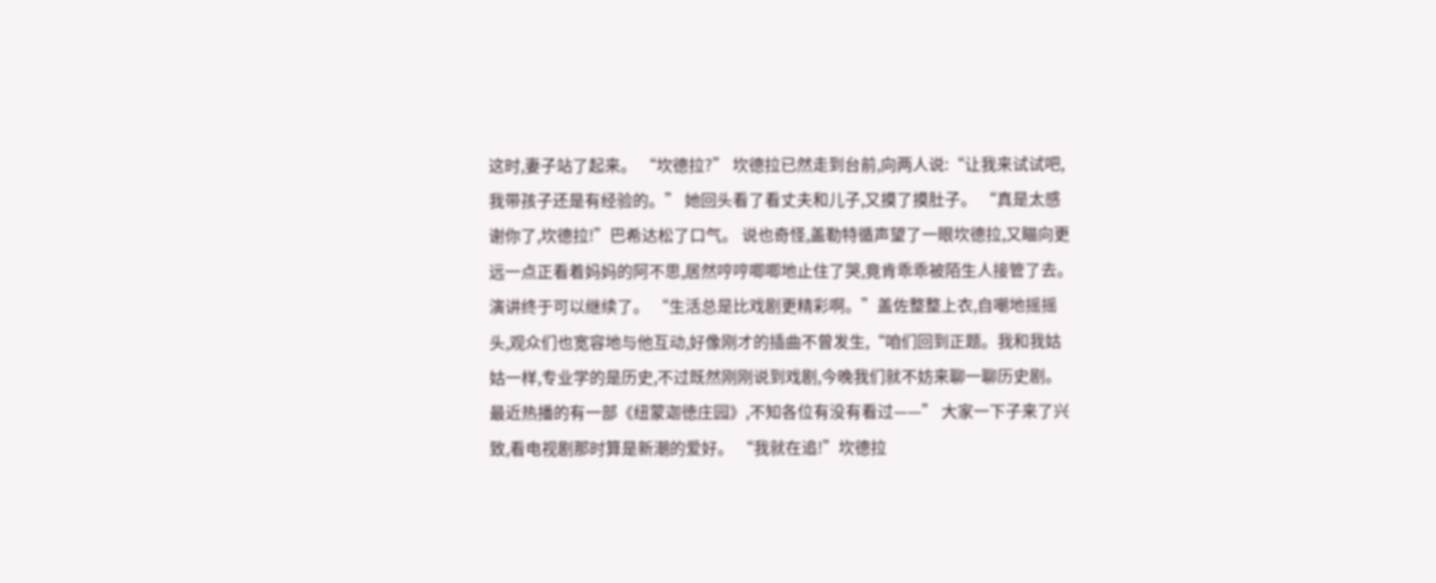这时,妻子站了起来。 “坎德拉?” 坎德拉已然走到台前,向两人说:“让我来试试吧,我带孩子还是有经验的。” 她回头看了看丈夫和儿子,又摸了摸肚子。 “真是太感谢你了,坎德拉!”巴希达松了口气。 说也奇怪,盖勒特循声望了一眼坎德拉,又瞄向更远一点正看着妈妈的阿不思,居然哼哼唧唧地止住了哭,竟肯乖乖被陌生人接管了去。 演讲终于可以继续了。 “生活总是比戏剧更精彩啊。”盖佐整整上衣,自嘲地摇摇头,观众们也宽容地与他互动,好像刚才的插曲不曾发生,“咱们回到正题。我和我姑姑一样,专业学的是历史,不过既然刚刚说到戏剧,今晚我们就不妨来聊一聊历史剧。最近热播的有一部《纽蒙迦徳庄园》,不知各位有没有看过——” 大家一下子来了兴致,看电视剧那时算是新潮的爱好。 “我就在追!”坎德拉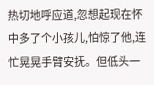热切地呼应道,忽想起现在怀中多了个小孩儿,怕惊了他,连忙晃晃手臂安抚。但低头一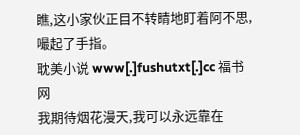瞧,这小家伙正目不转睛地盯着阿不思,嘬起了手指。
耽美小说 www[.]fushutxt[.]cc 福书 网
我期待烟花漫天,我可以永远靠在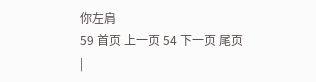你左肩
59 首页 上一页 54 下一页 尾页
|